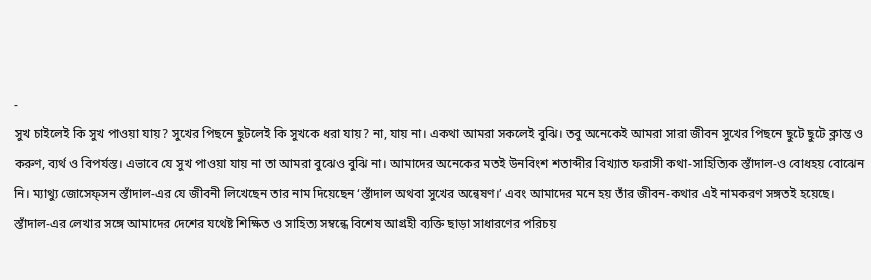-
সুখ চাইলেই কি সুখ পাওয়া যায়? সুখের পিছনে ছুটলেই কি সুখকে ধরা যায়? না, যায় না। একথা আমরা সকলেই বুঝি। তবু অনেকেই আমরা সারা জীবন সুখের পিছনে ছুটে ছুটে ক্লান্ত ও করুণ, ব্যর্থ ও বিপর্যস্ত। এভাবে যে সুখ পাওয়া যায় না তা আমরা বুঝেও বুঝি না। আমাদের অনেকের মতই উনবিংশ শতাব্দীর বিখ্যাত ফরাসী কথা-সাহিত্যিক স্তাঁদাল-ও বোধহয় বোঝেন নি। ম্যাথ্যু জোসেফ্সন স্তাঁদাল-এর যে জীবনী লিখেছেন তার নাম দিয়েছেন ‘স্তাঁদাল অথবা সুখের অন্বেষণ।’ এবং আমাদের মনে হয় তাঁর জীবন-কথার এই নামকরণ সঙ্গতই হয়েছে।
স্তাঁদাল-এর লেখার সঙ্গে আমাদের দেশের যথেষ্ট শিক্ষিত ও সাহিত্য সম্বন্ধে বিশেষ আগ্রহী ব্যক্তি ছাড়া সাধারণের পরিচয়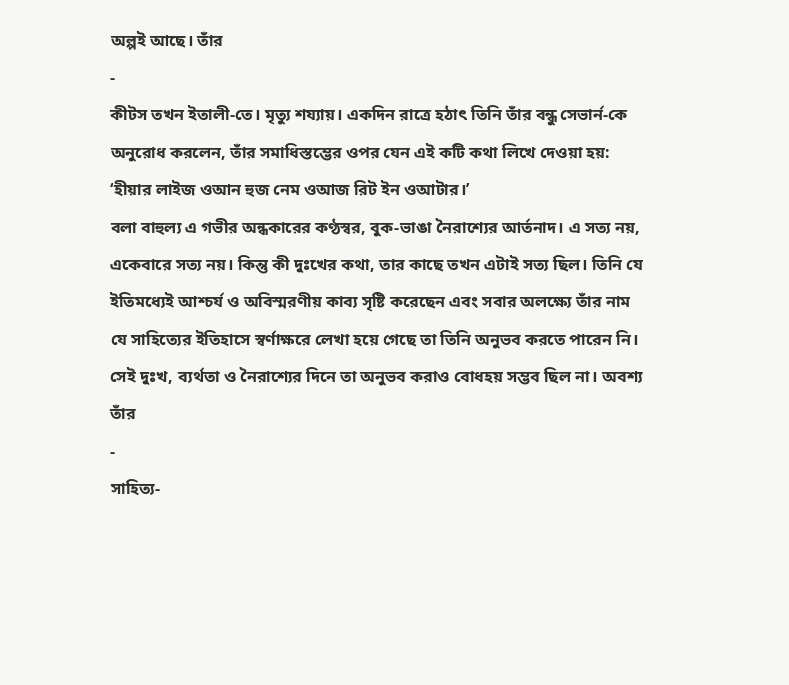অল্পই আছে। তাঁর
-
কীটস তখন ইতালী-তে। মৃত্যু শয্যায়। একদিন রাত্রে হঠাৎ তিনি তাঁর বন্ধু সেভার্ন-কে অনুরোধ করলেন, তাঁর সমাধিস্তম্ভের ওপর যেন এই কটি কথা লিখে দেওয়া হয়: ‘হীয়ার লাইজ ওআন হুজ নেম ওআজ রিট ইন ওআটার।’
বলা বাহুল্য এ গভীর অন্ধকারের কণ্ঠস্বর, বুক-ভাঙা নৈরাশ্যের আর্তনাদ। এ সত্য নয়, একেবারে সত্য নয়। কিন্তু কী দুঃখের কথা, তার কাছে তখন এটাই সত্য ছিল। তিনি যে ইতিমধ্যেই আশ্চর্য ও অবিস্মরণীয় কাব্য সৃষ্টি করেছেন এবং সবার অলক্ষ্যে তাঁর নাম যে সাহিত্যের ইতিহাসে স্বর্ণাক্ষরে লেখা হয়ে গেছে তা তিনি অনুভব করতে পারেন নি। সেই দুঃখ, ব্যর্থতা ও নৈরাশ্যের দিনে তা অনুভব করাও বোধহয় সম্ভব ছিল না। অবশ্য তাঁর
-
সাহিত্য-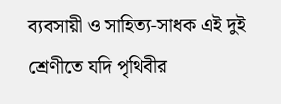ব্যবসায়ী ও সাহিত্য-সাধক এই দুই শ্রেণীতে যদি পৃথিবীর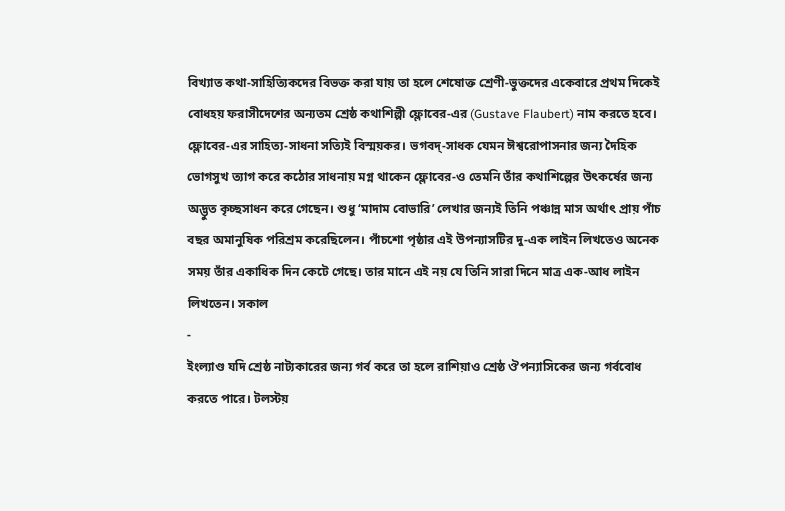বিখ্যাত কথা-সাহিত্যিকদের বিভক্ত করা যায় তা হলে শেষোক্ত শ্রেণী-ভুক্তদের একেবারে প্রথম দিকেই বোধহয় ফরাসীদেশের অন্যতম শ্রেষ্ঠ কথাশিল্পী ফ্লোবের-এর (Gustave Flaubert) নাম করতে হবে। ফ্লোবের-এর সাহিত্য-সাধনা সত্যিই বিস্ময়কর। ভগবদ্-সাধক যেমন ঈশ্বরোপাসনার জন্য দৈহিক ভোগসুখ ত্যাগ করে কঠোর সাধনায় মগ্ন থাকেন ফ্লোবের-ও তেমনি তাঁর কথাশিল্পের উৎকর্ষের জন্য অদ্ভুত কৃচ্ছসাধন করে গেছেন। শুধু ‘মাদাম বোভারি’ লেখার জন্যই তিনি পঞ্চান্ন মাস অর্থাৎ প্রায় পাঁচ বছর অমানুষিক পরিশ্রম করেছিলেন। পাঁচশো পৃষ্ঠার এই উপন্যাসটির দু-এক লাইন লিখতেও অনেক সময় তাঁর একাধিক দিন কেটে গেছে। তার মানে এই নয় যে তিনি সারা দিনে মাত্র এক-আধ লাইন লিখতেন। সকাল
-
ইংল্যাণ্ড যদি শ্রেষ্ঠ নাট্যকারের জন্য গর্ব করে তা হলে রাশিয়াও শ্রেষ্ঠ ঔপন্যাসিকের জন্য গর্ববোধ করতে পারে। টলস্টয়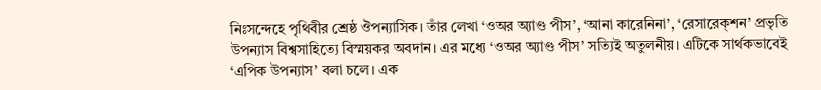নিঃসন্দেহে পৃথিবীর শ্রেষ্ঠ ঔপন্যাসিক। তাঁর লেখা ‘ওঅর অ্যাণ্ড পীস’, ‘আনা কারেনিনা’, ‘রেসারেক্শন’ প্রভৃতি উপন্যাস বিশ্বসাহিত্যে বিস্ময়কর অবদান। এর মধ্যে ‘ওঅর অ্যাণ্ড পীস’ সত্যিই অতুলনীয়। এটিকে সার্থকভাবেই ‘এপিক উপন্যাস’ বলা চলে। এক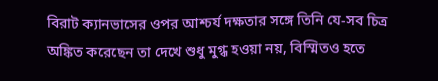বিরাট ক্যানভাসের ওপর আশ্চর্য দক্ষতার সঙ্গে তিনি যে-সব চিত্ৰ অঙ্কিত করেছেন তা দেখে শুধু মুগ্ধ হওয়া নয়, বিস্মিতও হতে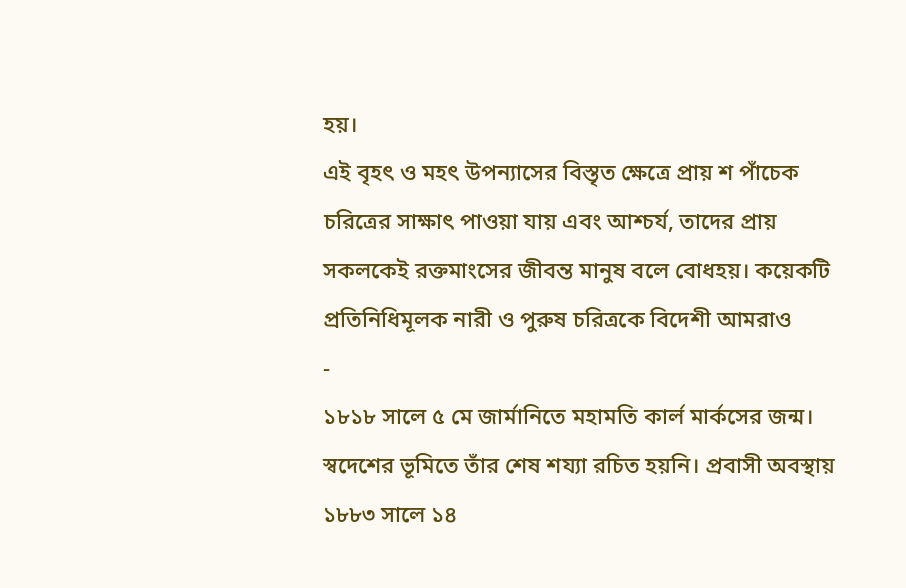হয়।
এই বৃহৎ ও মহৎ উপন্যাসের বিস্তৃত ক্ষেত্রে প্রায় শ পাঁচেক চরিত্রের সাক্ষাৎ পাওয়া যায় এবং আশ্চর্য, তাদের প্রায় সকলকেই রক্তমাংসের জীবন্ত মানুষ বলে বোধহয়। কয়েকটি প্রতিনিধিমূলক নারী ও পুরুষ চরিত্রকে বিদেশী আমরাও
-
১৮১৮ সালে ৫ মে জার্মানিতে মহামতি কার্ল মার্কসের জন্ম। স্বদেশের ভূমিতে তাঁর শেষ শয্যা রচিত হয়নি। প্রবাসী অবস্থায় ১৮৮৩ সালে ১৪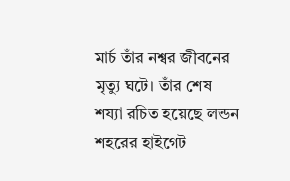মার্চ তাঁর নশ্বর জীবনের মৃত্যু ঘটে। তাঁর শেষ শয্যা রচিত হয়েছে লন্ডন শহরের হাইগেট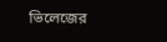ভিলেজের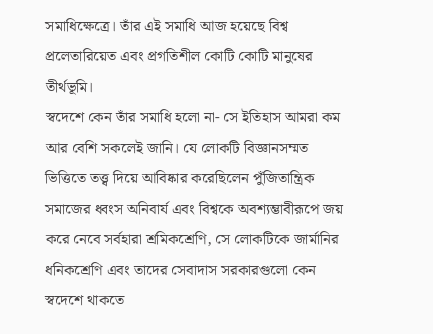সমাধিক্ষেত্রে। তাঁর এই সমাধি আজ হয়েছে বিশ্ব প্রলেতারিয়েত এবং প্রগতিশীল কোটি কোটি মানুষের তীর্থভূমি।
স্বদেশে কেন তাঁর সমাধি হলো না- সে ইতিহাস আমরা কম আর বেশি সকলেই জানি। যে লোকটি বিজ্ঞানসম্মত ভিত্তিতে তত্ত্ব দিয়ে আবিষ্কার করেছিলেন পুঁজিতান্ত্রিক সমাজের ধ্বংস অনিবার্য এবং বিশ্বকে অবশ্যম্ভাবীরূপে জয় করে নেবে সর্বহারা শ্রমিকশ্রেণি, সে লোকটিকে জার্মানির ধনিকশ্রেণি এবং তাদের সেবাদাস সরকারগুলো কেন স্বদেশে থাকতে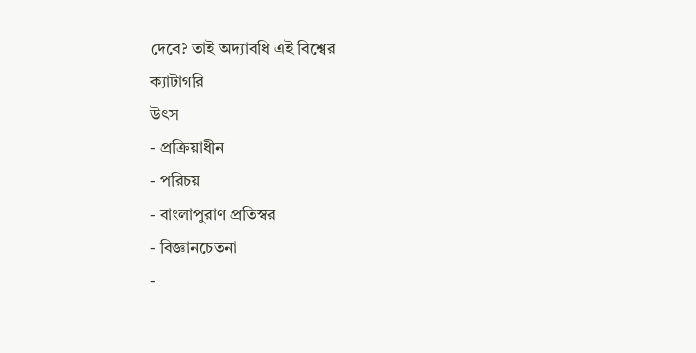দেবে? তাই অদ্যাবধি এই বিশ্বের
ক্যাটাগরি
উৎস
- প্রক্রিয়াধীন
- পরিচয়
- বাংলাপুরাণ প্রতিস্বর
- বিজ্ঞানচেতনা
-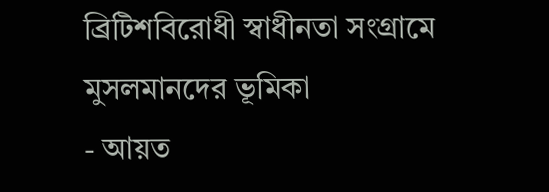ব্রিটিশবিরোধী স্বাধীনতা সংগ্রামে মুসলমানদের ভূমিকা
- আয়ত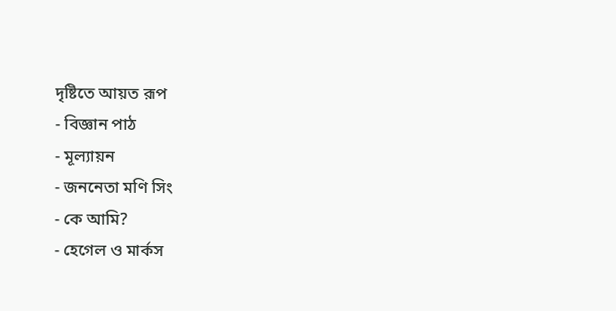দৃষ্টিতে আয়ত রূপ
- বিজ্ঞান পাঠ
- মূল্যায়ন
- জননেতা মণি সিং
- কে আমি?
- হেগেল ও মার্কস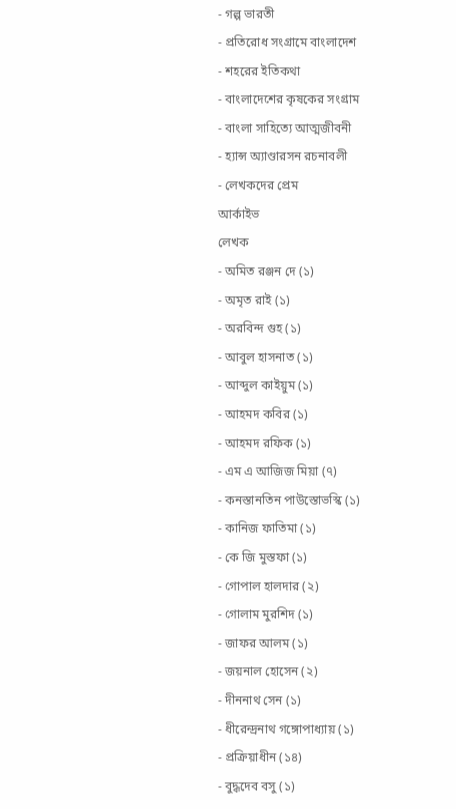- গল্প ভারতী
- প্রতিরোধ সংগ্রামে বাংলাদেশ
- শহরের ইতিকথা
- বাংলাদেশের কৃষকের সংগ্রাম
- বাংলা সাহিত্যে আত্মজীবনী
- হ্যান্স অ্যাণ্ডারসন রচনাবলী
- লেখকদের প্রেম
আর্কাইভ
লেখক
- অমিত রঞ্জন দে (১)
- অমৃত রাই (১)
- অরবিন্দ গুহ (১)
- আবুল হাসনাত (১)
- আব্দুল কাইয়ুম (১)
- আহমদ কবির (১)
- আহমদ রফিক (১)
- এম এ আজিজ মিয়া (৭)
- কনস্তানতিন পাউস্তোভস্কি (১)
- কানিজ ফাতিমা (১)
- কে জি মুস্তফা (১)
- গোপাল হালদার (২)
- গোলাম মুরশিদ (১)
- জাফর আলম (১)
- জয়নাল হোসেন (২)
- দীননাথ সেন (১)
- ধীরেন্দ্রনাথ গঙ্গোপাধ্যায় (১)
- প্রক্রিয়াধীন (১৪)
- বুদ্ধদেব বসু (১)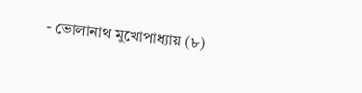- ভোলানাথ মুখোপাধ্যায় (৮)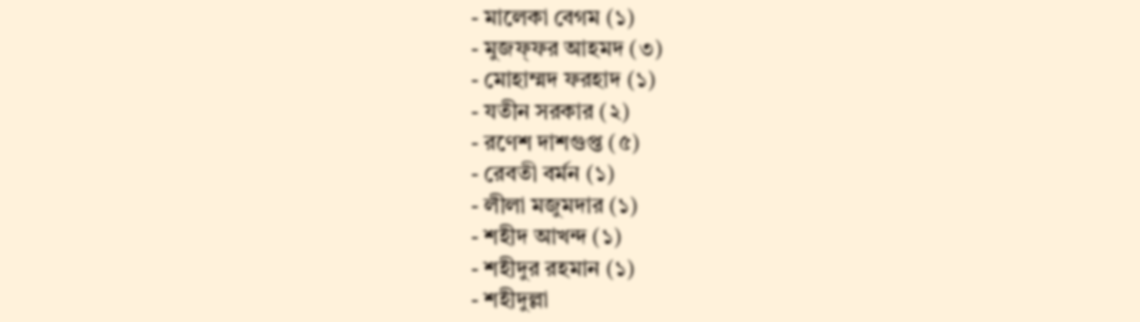- মালেকা বেগম (১)
- মুজফ্ফর আহমদ (৩)
- মোহাম্মদ ফরহাদ (১)
- যতীন সরকার (২)
- রণেশ দাশগুপ্ত (৫)
- রেবতী বর্মন (১)
- লীলা মজুমদার (১)
- শহীদ আখন্দ (১)
- শহীদুর রহমান (১)
- শহীদুল্লা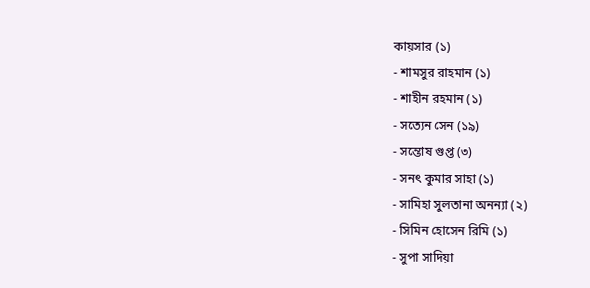কায়সার (১)
- শামসুর রাহমান (১)
- শাহীন রহমান (১)
- সত্যেন সেন (১৯)
- সন্তোষ গুপ্ত (৩)
- সনৎ কুমার সাহা (১)
- সামিহা সুলতানা অনন্যা (২)
- সিমিন হোসেন রিমি (১)
- সুপা সাদিয়া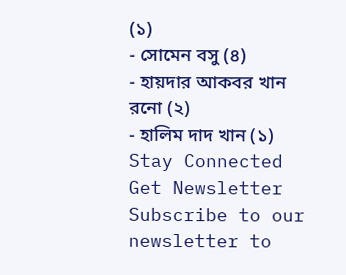(১)
- সোমেন বসু (৪)
- হায়দার আকবর খান রনো (২)
- হালিম দাদ খান (১)
Stay Connected
Get Newsletter
Subscribe to our newsletter to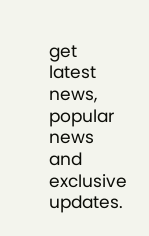get latest news, popular news and exclusive updates.